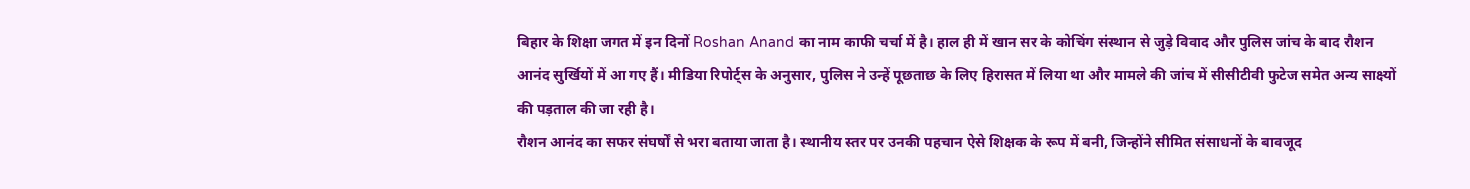बिहार के शिक्षा जगत में इन दिनों Roshan Anand का नाम काफी चर्चा में है। हाल ही में खान सर के कोचिंग संस्थान से जुड़े विवाद और पुलिस जांच के बाद रौशन आनंद सुर्खियों में आ गए हैं। मीडिया रिपोर्ट्स के अनुसार, पुलिस ने उन्हें पूछताछ के लिए हिरासत में लिया था और मामले की जांच में सीसीटीवी फुटेज समेत अन्य साक्ष्यों की पड़ताल की जा रही है।
रौशन आनंद का सफर संघर्षों से भरा बताया जाता है। स्थानीय स्तर पर उनकी पहचान ऐसे शिक्षक के रूप में बनी, जिन्होंने सीमित संसाधनों के बावजूद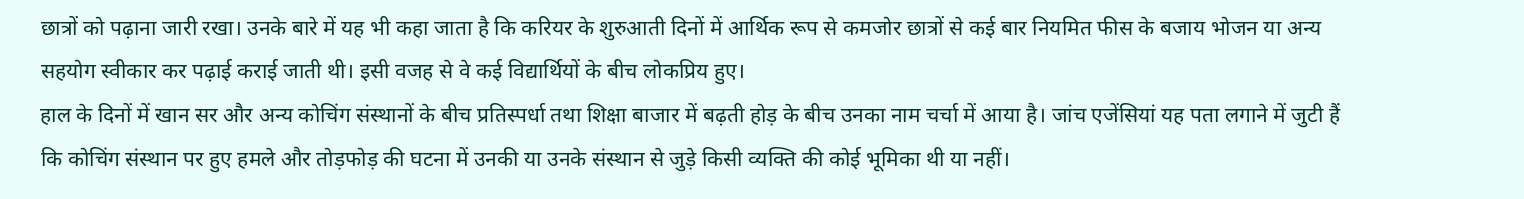छात्रों को पढ़ाना जारी रखा। उनके बारे में यह भी कहा जाता है कि करियर के शुरुआती दिनों में आर्थिक रूप से कमजोर छात्रों से कई बार नियमित फीस के बजाय भोजन या अन्य सहयोग स्वीकार कर पढ़ाई कराई जाती थी। इसी वजह से वे कई विद्यार्थियों के बीच लोकप्रिय हुए।
हाल के दिनों में खान सर और अन्य कोचिंग संस्थानों के बीच प्रतिस्पर्धा तथा शिक्षा बाजार में बढ़ती होड़ के बीच उनका नाम चर्चा में आया है। जांच एजेंसियां यह पता लगाने में जुटी हैं कि कोचिंग संस्थान पर हुए हमले और तोड़फोड़ की घटना में उनकी या उनके संस्थान से जुड़े किसी व्यक्ति की कोई भूमिका थी या नहीं।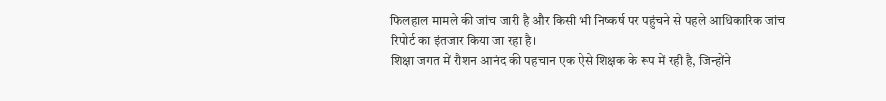फिलहाल मामले की जांच जारी है और किसी भी निष्कर्ष पर पहुंचने से पहले आधिकारिक जांच रिपोर्ट का इंतजार किया जा रहा है।
शिक्षा जगत में रौशन आनंद की पहचान एक ऐसे शिक्षक के रूप में रही है, जिन्होंने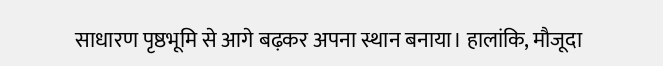साधारण पृष्ठभूमि से आगे बढ़कर अपना स्थान बनाया। हालांकि, मौजूदा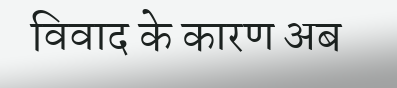विवाद के कारण अब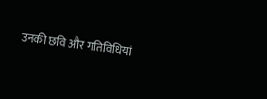उनकी छवि और गतिविधियां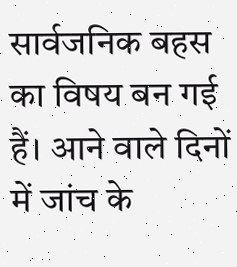सार्वजनिक बहस का विषय बन गई हैं। आने वाले दिनों में जांच के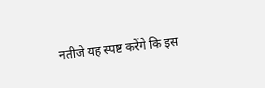नतीजे यह स्पष्ट करेंगे कि इस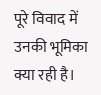पूरे विवाद में उनकी भूमिका क्या रही है।